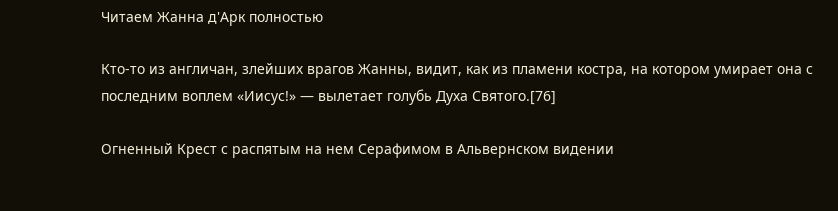Читаем Жанна д'Арк полностью

Кто-то из англичан, злейших врагов Жанны, видит, как из пламени костра, на котором умирает она с последним воплем «Иисус!» — вылетает голубь Духа Святого.[76]

Огненный Крест с распятым на нем Серафимом в Альвернском видении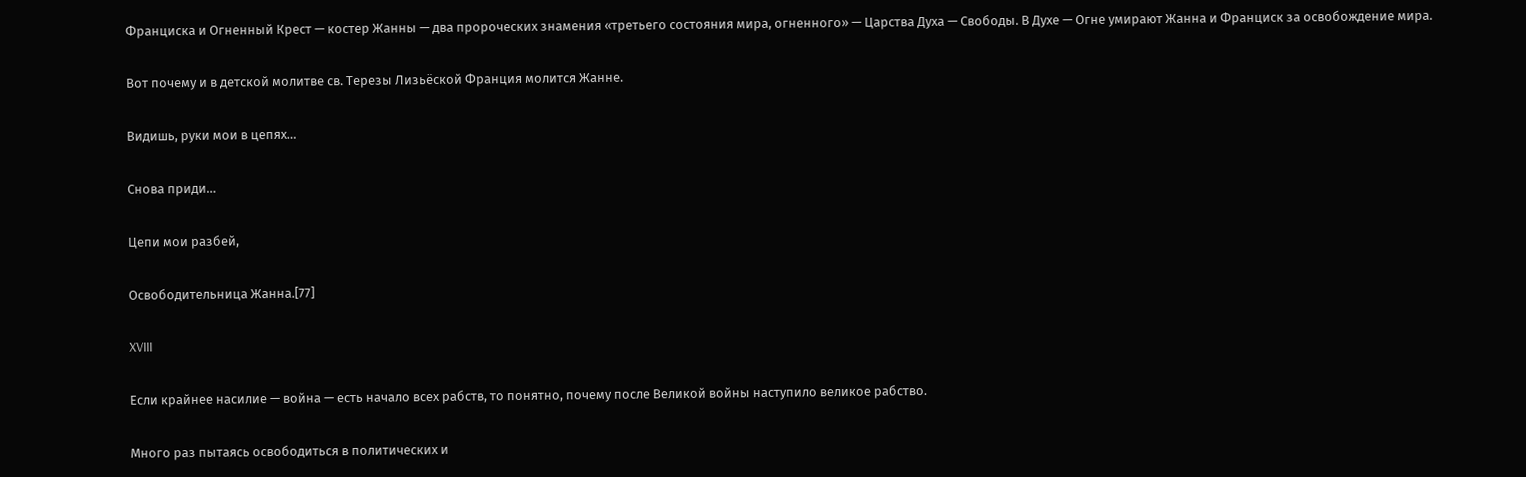Франциска и Огненный Крест — костер Жанны — два пророческих знамения «третьего состояния мира, огненного» — Царства Духа — Свободы. В Духе — Огне умирают Жанна и Франциск за освобождение мира.

Вот почему и в детской молитве св. Терезы Лизьёской Франция молится Жанне.

Видишь, руки мои в цепях…

Снова приди…

Цепи мои разбей,

Освободительница Жанна.[77]

XVIII

Если крайнее насилие — война — есть начало всех рабств, то понятно, почему после Великой войны наступило великое рабство.

Много раз пытаясь освободиться в политических и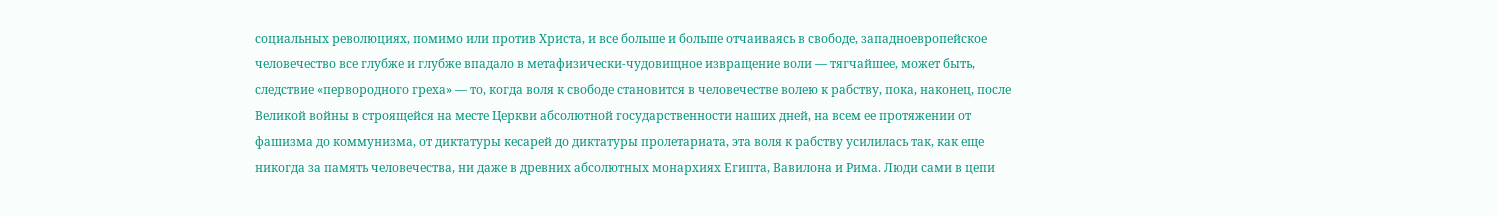социальных революциях, помимо или против Христа, и все больше и больше отчаиваясь в свободе, западноевропейское человечество все глубже и глубже впадало в метафизически-чудовищное извращение воли — тягчайшее, может быть, следствие «первородного греха» — то, когда воля к свободе становится в человечестве волею к рабству, пока, наконец, после Великой войны в строящейся на месте Церкви абсолютной государственности наших дней, на всем ее протяжении от фашизма до коммунизма, от диктатуры кесарей до диктатуры пролетариата, эта воля к рабству усилилась так, как еще никогда за память человечества, ни даже в древних абсолютных монархиях Египта, Вавилона и Рима. Люди сами в цепи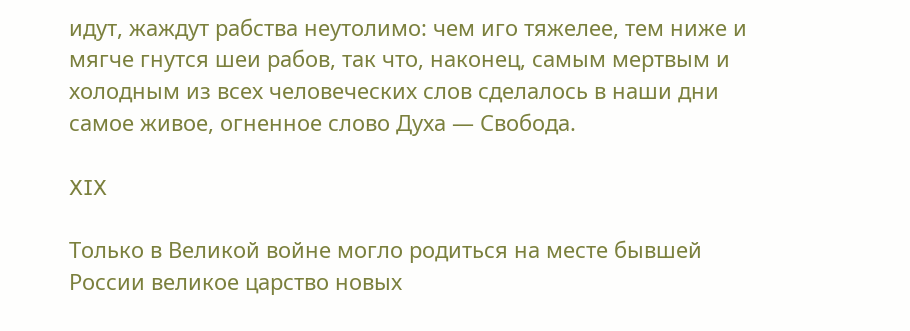идут, жаждут рабства неутолимо: чем иго тяжелее, тем ниже и мягче гнутся шеи рабов, так что, наконец, самым мертвым и холодным из всех человеческих слов сделалось в наши дни самое живое, огненное слово Духа — Свобода.

XIX

Только в Великой войне могло родиться на месте бывшей России великое царство новых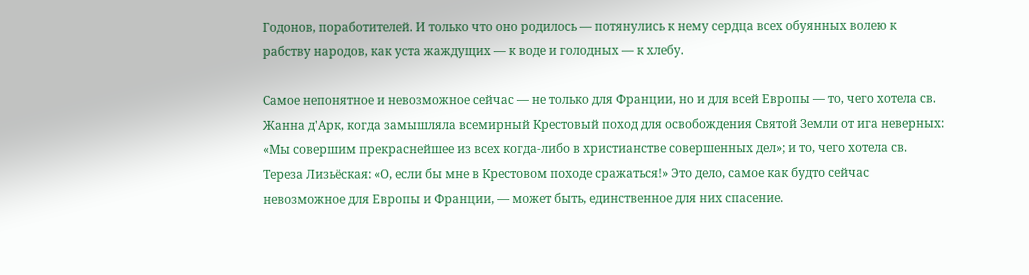Годонов, поработителей. И только что оно родилось — потянулись к нему сердца всех обуянных волею к рабству народов, как уста жаждущих — к воде и голодных — к хлебу.

Самое непонятное и невозможное сейчас — не только для Франции, но и для всей Европы — то, чего хотела св. Жанна д'Арк, когда замышляла всемирный Крестовый поход для освобождения Святой Земли от ига неверных: «Мы совершим прекраснейшее из всех когда-либо в христианстве совершенных дел»; и то, чего хотела св. Тереза Лизьёская: «О, если бы мне в Крестовом походе сражаться!» Это дело, самое как будто сейчас невозможное для Европы и Франции, — может быть, единственное для них спасение.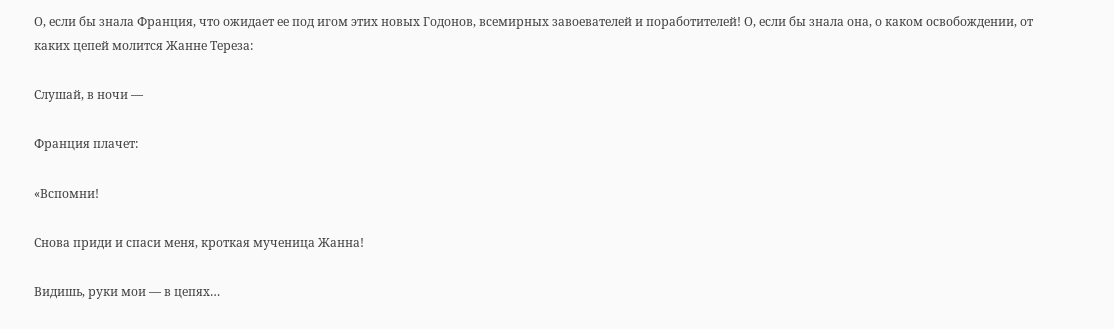О, если бы знала Франция, что ожидает ее под игом этих новых Годонов, всемирных завоевателей и поработителей! О, если бы знала она, о каком освобождении, от каких цепей молится Жанне Тереза:

Слушай, в ночи —

Франция плачет:

«Вспомни!

Снова приди и спаси меня, кроткая мученица Жанна!

Видишь, руки мои — в цепях…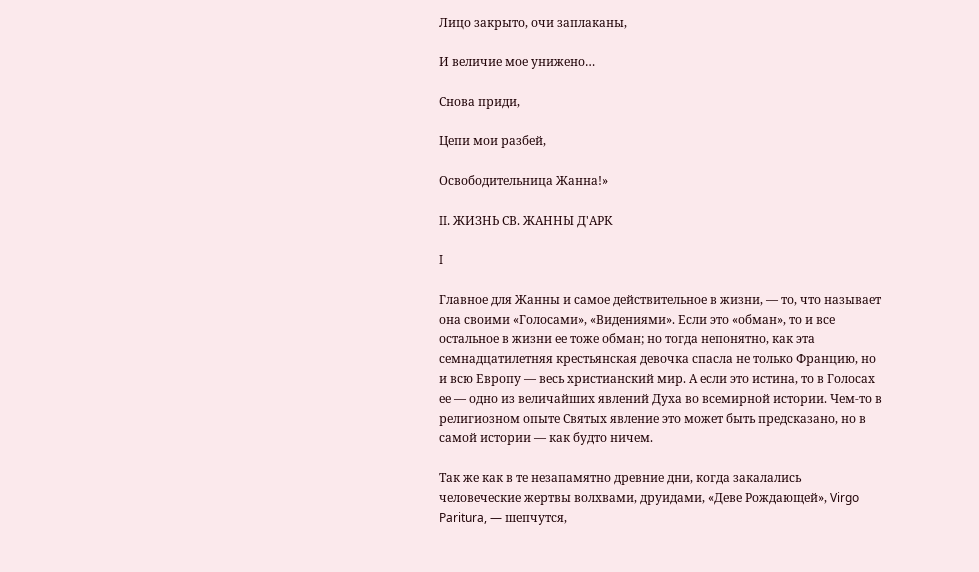Лицо закрыто, очи заплаканы,

И величие мое унижено…

Снова приди,

Цепи мои разбей,

Освободительница Жанна!»

II. ЖИЗНЬ СВ. ЖАННЫ Д'АРК

I

Главное для Жанны и самое действительное в жизни, — то, что называет она своими «Голосами», «Видениями». Если это «обман», то и все остальное в жизни ее тоже обман; но тогда непонятно, как эта семнадцатилетняя крестьянская девочка спасла не только Францию, но и всю Европу — весь христианский мир. А если это истина, то в Голосах ее — одно из величайших явлений Духа во всемирной истории. Чем-то в религиозном опыте Святых явление это может быть предсказано, но в самой истории — как будто ничем.

Так же как в те незапамятно древние дни, когда закалались человеческие жертвы волхвами, друидами, «Деве Рождающей», Virgo Paritura, — шепчутся,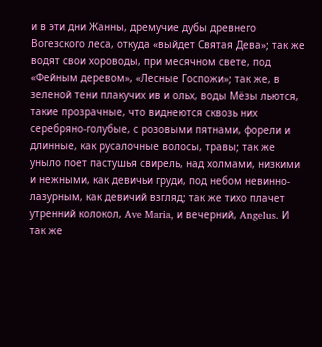и в эти дни Жанны, дремучие дубы древнего Вогезского леса, откуда «выйдет Святая Дева»; так же водят свои хороводы, при месячном свете, под «Фейным деревом», «Лесные Госпожи»; так же, в зеленой тени плакучих ив и ольх, воды Мёзы льются, такие прозрачные, что виднеются сквозь них серебряно-голубые, с розовыми пятнами, форели и длинные, как русалочные волосы, травы; так же уныло поет пастушья свирель, над холмами, низкими и нежными, как девичьи груди, под небом невинно-лазурным, как девичий взгляд; так же тихо плачет утренний колокол, Ave Maria, и вечерний, Angelus. И так же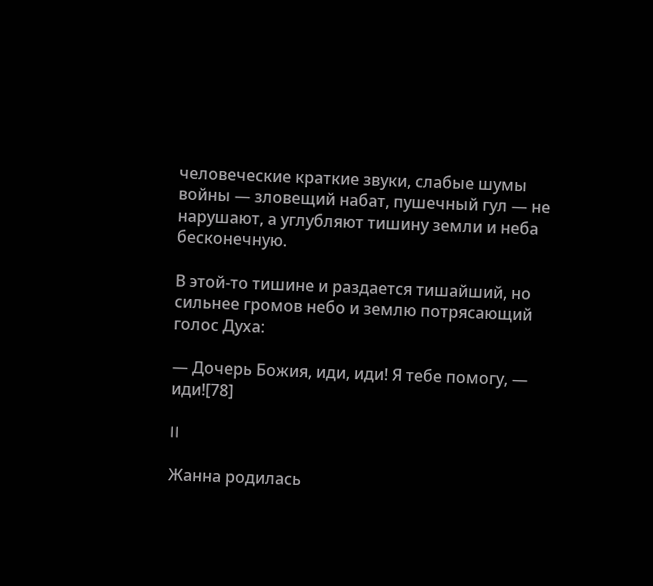человеческие краткие звуки, слабые шумы войны — зловещий набат, пушечный гул — не нарушают, а углубляют тишину земли и неба бесконечную.

В этой-то тишине и раздается тишайший, но сильнее громов небо и землю потрясающий голос Духа:

— Дочерь Божия, иди, иди! Я тебе помогу, — иди![78]

II

Жанна родилась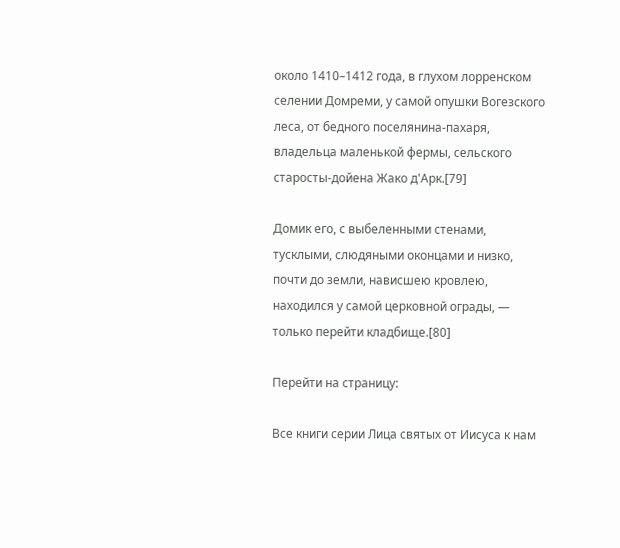около 1410–1412 года, в глухом лорренском селении Домреми, у самой опушки Вогезского леса, от бедного поселянина-пахаря, владельца маленькой фермы, сельского старосты-дойена Жако д'Арк.[79]

Домик его, с выбеленными стенами, тусклыми, слюдяными оконцами и низко, почти до земли, нависшею кровлею, находился у самой церковной ограды, — только перейти кладбище.[80]

Перейти на страницу:

Все книги серии Лица святых от Иисуса к нам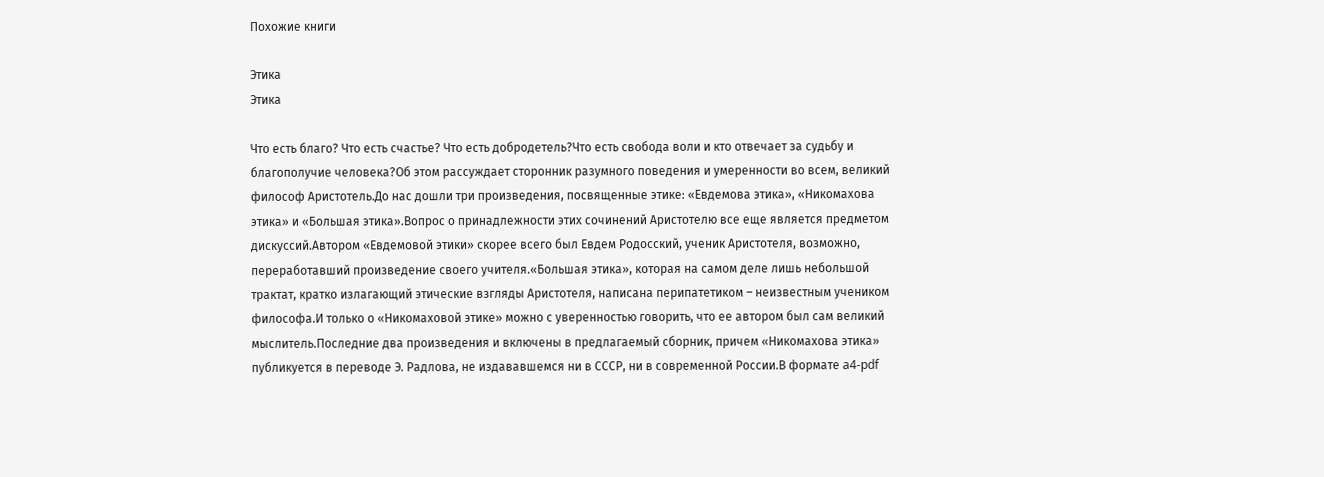Похожие книги

Этика
Этика

Что есть благо? Что есть счастье? Что есть добродетель?Что есть свобода воли и кто отвечает за судьбу и благополучие человека?Об этом рассуждает сторонник разумного поведения и умеренности во всем, великий философ Аристотель.До нас дошли три произведения, посвященные этике: «Евдемова этика», «Никомахова этика» и «Большая этика».Вопрос о принадлежности этих сочинений Аристотелю все еще является предметом дискуссий.Автором «Евдемовой этики» скорее всего был Евдем Родосский, ученик Аристотеля, возможно, переработавший произведение своего учителя.«Большая этика», которая на самом деле лишь небольшой трактат, кратко излагающий этические взгляды Аристотеля, написана перипатетиком – неизвестным учеником философа.И только о «Никомаховой этике» можно с уверенностью говорить, что ее автором был сам великий мыслитель.Последние два произведения и включены в предлагаемый сборник, причем «Никомахова этика» публикуется в переводе Э. Радлова, не издававшемся ни в СССР, ни в современной России.В формате a4-pdf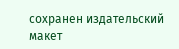сохранен издательский макет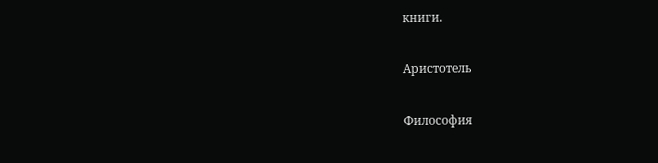книги.

Аристотель

Философия